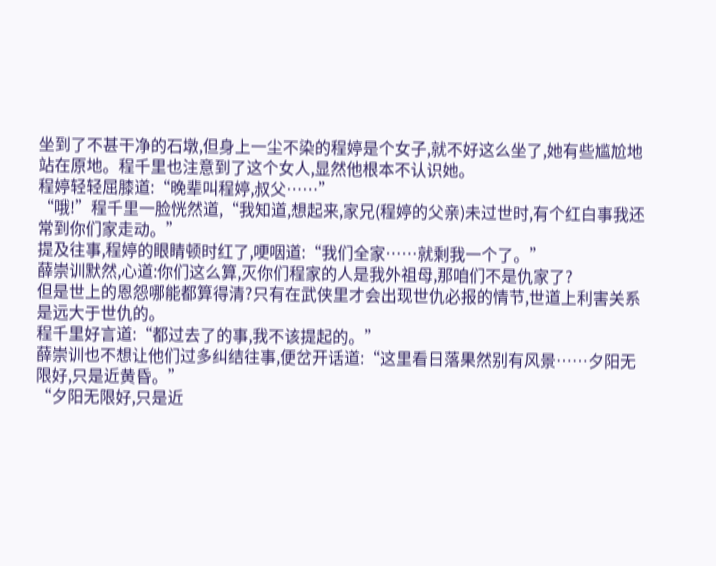坐到了不甚干净的石墩,但身上一尘不染的程婷是个女子,就不好这么坐了,她有些尴尬地站在原地。程千里也注意到了这个女人,显然他根本不认识她。
程婷轻轻屈膝道:“晚辈叫程婷,叔父……”
“哦!”程千里一脸恍然道,“我知道,想起来,家兄(程婷的父亲)未过世时,有个红白事我还常到你们家走动。”
提及往事,程婷的眼睛顿时红了,哽咽道:“我们全家……就剩我一个了。”
薛崇训默然,心道:你们这么算,灭你们程家的人是我外祖母,那咱们不是仇家了?
但是世上的恩怨哪能都算得清?只有在武侠里才会出现世仇必报的情节,世道上利害关系是远大于世仇的。
程千里好言道:“都过去了的事,我不该提起的。”
薛崇训也不想让他们过多纠结往事,便岔开话道:“这里看日落果然别有风景……夕阳无限好,只是近黄昏。”
“夕阳无限好,只是近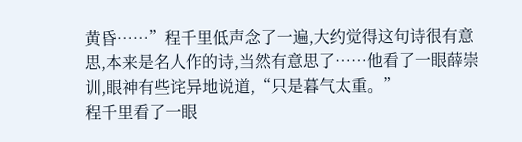黄昏……”程千里低声念了一遍,大约觉得这句诗很有意思,本来是名人作的诗,当然有意思了……他看了一眼薛崇训,眼神有些诧异地说道,“只是暮气太重。”
程千里看了一眼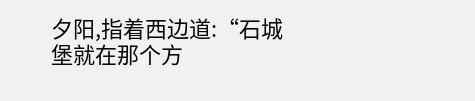夕阳,指着西边道:“石城堡就在那个方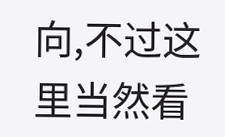向,不过这里当然看